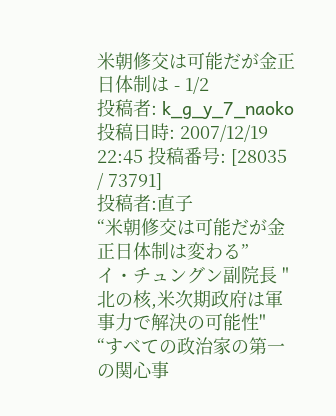米朝修交は可能だが金正日体制は - 1/2
投稿者: k_g_y_7_naoko 投稿日時: 2007/12/19 22:45 投稿番号: [28035 / 73791]
投稿者:直子
“米朝修交は可能だが金正日体制は変わる”
イ・チュングン副院長 "北の核,米次期政府は軍事力で解決の可能性"
“すべての政治家の第一の関心事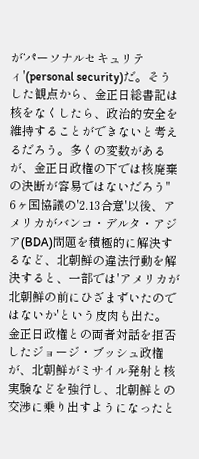が‘パーソナルセキュリティ'(personal security)だ。そうした観点から、金正日総書記は核をなくしたら、政治的安全を維持することができないと考えるだろう。多くの変数があるが、金正日政権の下では核廃棄の決断が容易ではないだろう"
6ヶ国協議の'2.13合意'以後、アメリカがバンコ・デルタ・アジア(BDA)問題を積極的に解決するなど、北朝鮮の違法行動を解決すると、一部では'アメリカが北朝鮮の前にひざまずいたのではないか'という皮肉も出た。
金正日政権との両者対話を拒否したジョージ・ブッシュ政権が、北朝鮮がミサイル発射と核実験などを強行し、北朝鮮との交渉に乗り出すようになったと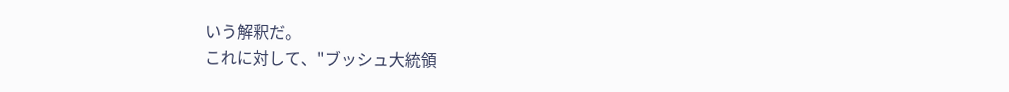いう解釈だ。
これに対して、"ブッシュ大統領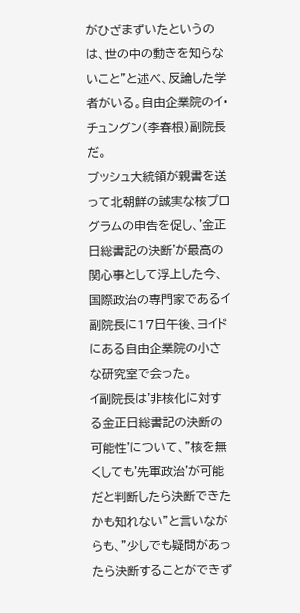がひざまずいたというのは、世の中の動きを知らないこと"と述べ、反論した学者がいる。自由企業院のイ・チュングン(李春根)副院長だ。
ブッシュ大統領が親書を送って北朝鮮の誠実な核プログラムの申告を促し、'金正日総書記の決断'が最高の関心事として浮上した今、国際政治の専門家であるイ副院長に17日午後、ヨイドにある自由企業院の小さな研究室で会った。
イ副院長は'非核化に対する金正日総書記の決断の可能性'について、"核を無くしても'先軍政治'が可能だと判断したら決断できたかも知れない"と言いながらも、"少しでも疑問があったら決断することができず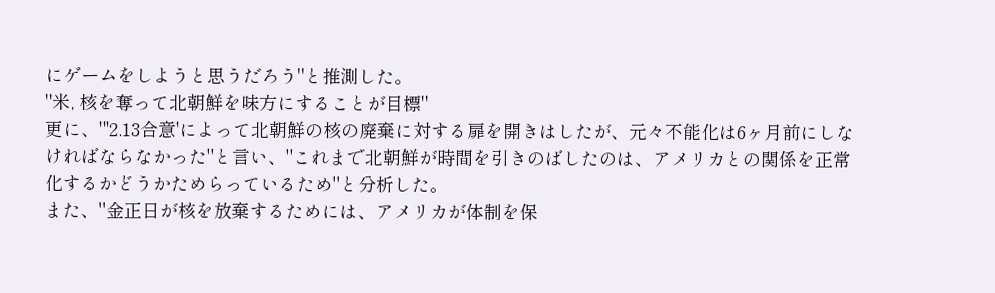にゲームをしようと思うだろう"と推測した。
"米, 核を奪って北朝鮮を味方にすることが目標"
更に、"'2.13合意'によって北朝鮮の核の廃棄に対する扉を開きはしたが、元々不能化は6ヶ月前にしなければならなかった"と言い、"これまで北朝鮮が時間を引きのばしたのは、アメリカとの関係を正常化するかどうかためらっているため"と分析した。
また、"金正日が核を放棄するためには、アメリカが体制を保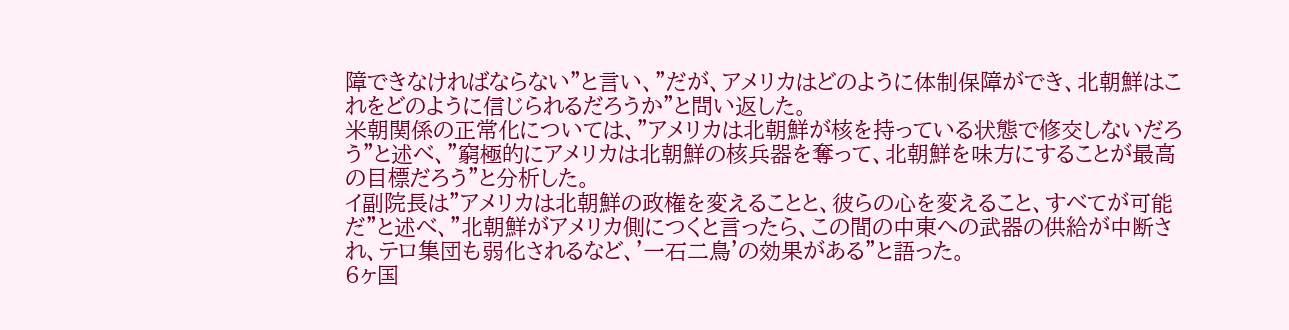障できなければならない"と言い、"だが、アメリカはどのように体制保障ができ、北朝鮮はこれをどのように信じられるだろうか"と問い返した。
米朝関係の正常化については、"アメリカは北朝鮮が核を持っている状態で修交しないだろう"と述べ、"窮極的にアメリカは北朝鮮の核兵器を奪って、北朝鮮を味方にすることが最高の目標だろう"と分析した。
イ副院長は"アメリカは北朝鮮の政権を変えることと、彼らの心を変えること、すべてが可能だ"と述べ、"北朝鮮がアメリカ側につくと言ったら、この間の中東への武器の供給が中断され、テロ集団も弱化されるなど、'一石二鳥'の効果がある"と語った。
6ヶ国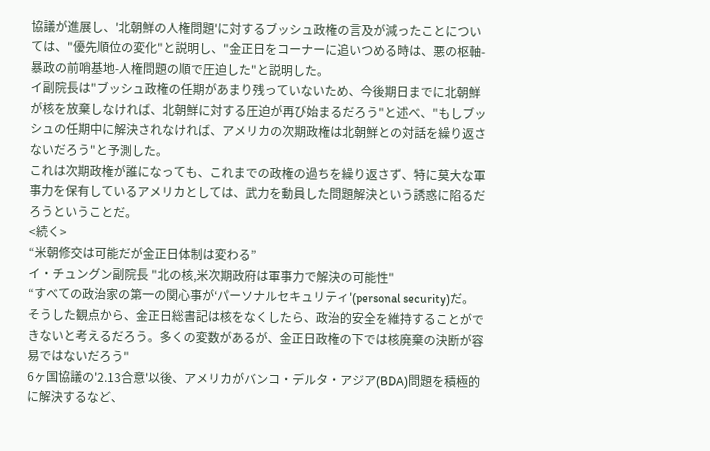協議が進展し、'北朝鮮の人権問題'に対するブッシュ政権の言及が減ったことについては、"優先順位の変化"と説明し、"金正日をコーナーに追いつめる時は、悪の枢軸-暴政の前哨基地-人権問題の順で圧迫した"と説明した。
イ副院長は"ブッシュ政権の任期があまり残っていないため、今後期日までに北朝鮮が核を放棄しなければ、北朝鮮に対する圧迫が再び始まるだろう"と述べ、"もしブッシュの任期中に解決されなければ、アメリカの次期政権は北朝鮮との対話を繰り返さないだろう"と予測した。
これは次期政権が誰になっても、これまでの政権の過ちを繰り返さず、特に莫大な軍事力を保有しているアメリカとしては、武力を動員した問題解決という誘惑に陷るだろうということだ。
<続く>
“米朝修交は可能だが金正日体制は変わる”
イ・チュングン副院長 "北の核,米次期政府は軍事力で解決の可能性"
“すべての政治家の第一の関心事が‘パーソナルセキュリティ'(personal security)だ。そうした観点から、金正日総書記は核をなくしたら、政治的安全を維持することができないと考えるだろう。多くの変数があるが、金正日政権の下では核廃棄の決断が容易ではないだろう"
6ヶ国協議の'2.13合意'以後、アメリカがバンコ・デルタ・アジア(BDA)問題を積極的に解決するなど、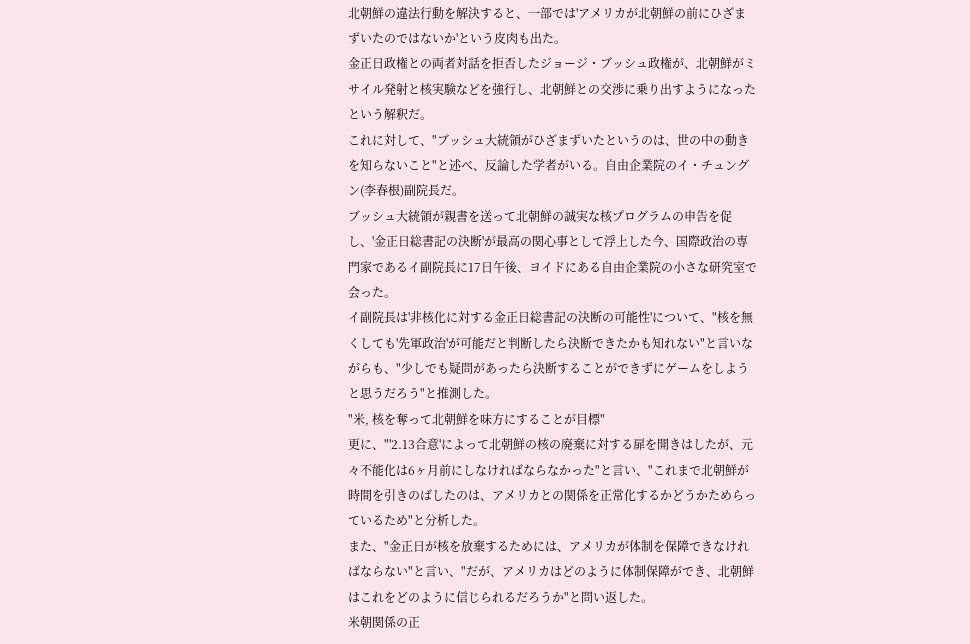北朝鮮の違法行動を解決すると、一部では'アメリカが北朝鮮の前にひざまずいたのではないか'という皮肉も出た。
金正日政権との両者対話を拒否したジョージ・ブッシュ政権が、北朝鮮がミサイル発射と核実験などを強行し、北朝鮮との交渉に乗り出すようになったという解釈だ。
これに対して、"ブッシュ大統領がひざまずいたというのは、世の中の動きを知らないこと"と述べ、反論した学者がいる。自由企業院のイ・チュングン(李春根)副院長だ。
ブッシュ大統領が親書を送って北朝鮮の誠実な核プログラムの申告を促し、'金正日総書記の決断'が最高の関心事として浮上した今、国際政治の専門家であるイ副院長に17日午後、ヨイドにある自由企業院の小さな研究室で会った。
イ副院長は'非核化に対する金正日総書記の決断の可能性'について、"核を無くしても'先軍政治'が可能だと判断したら決断できたかも知れない"と言いながらも、"少しでも疑問があったら決断することができずにゲームをしようと思うだろう"と推測した。
"米, 核を奪って北朝鮮を味方にすることが目標"
更に、"'2.13合意'によって北朝鮮の核の廃棄に対する扉を開きはしたが、元々不能化は6ヶ月前にしなければならなかった"と言い、"これまで北朝鮮が時間を引きのばしたのは、アメリカとの関係を正常化するかどうかためらっているため"と分析した。
また、"金正日が核を放棄するためには、アメリカが体制を保障できなければならない"と言い、"だが、アメリカはどのように体制保障ができ、北朝鮮はこれをどのように信じられるだろうか"と問い返した。
米朝関係の正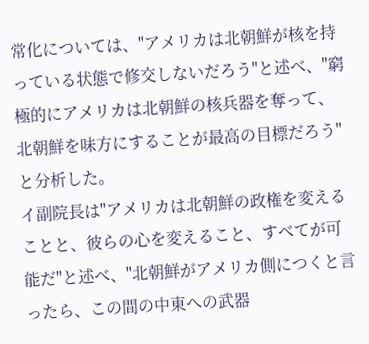常化については、"アメリカは北朝鮮が核を持っている状態で修交しないだろう"と述べ、"窮極的にアメリカは北朝鮮の核兵器を奪って、北朝鮮を味方にすることが最高の目標だろう"と分析した。
イ副院長は"アメリカは北朝鮮の政権を変えることと、彼らの心を変えること、すべてが可能だ"と述べ、"北朝鮮がアメリカ側につくと言ったら、この間の中東への武器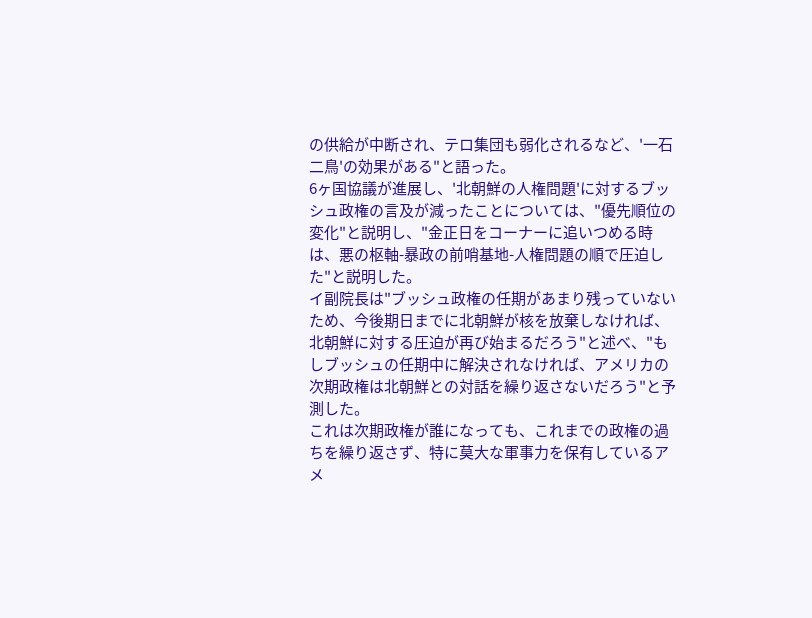の供給が中断され、テロ集団も弱化されるなど、'一石二鳥'の効果がある"と語った。
6ヶ国協議が進展し、'北朝鮮の人権問題'に対するブッシュ政権の言及が減ったことについては、"優先順位の変化"と説明し、"金正日をコーナーに追いつめる時は、悪の枢軸-暴政の前哨基地-人権問題の順で圧迫した"と説明した。
イ副院長は"ブッシュ政権の任期があまり残っていないため、今後期日までに北朝鮮が核を放棄しなければ、北朝鮮に対する圧迫が再び始まるだろう"と述べ、"もしブッシュの任期中に解決されなければ、アメリカの次期政権は北朝鮮との対話を繰り返さないだろう"と予測した。
これは次期政権が誰になっても、これまでの政権の過ちを繰り返さず、特に莫大な軍事力を保有しているアメ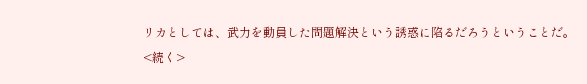リカとしては、武力を動員した問題解決という誘惑に陷るだろうということだ。
<続く>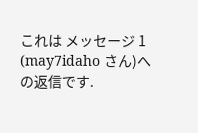これは メッセージ 1 (may7idaho さん)への返信です.